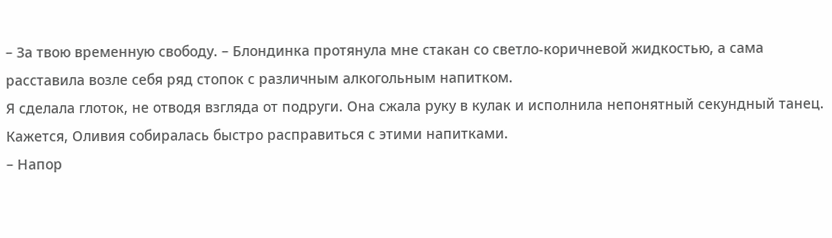– За твою временную свободу. – Блондинка протянула мне стакан со светло-коричневой жидкостью, а сама расставила возле себя ряд стопок с различным алкогольным напитком.
Я сделала глоток, не отводя взгляда от подруги. Она сжала руку в кулак и исполнила непонятный секундный танец. Кажется, Оливия собиралась быстро расправиться с этими напитками.
– Напор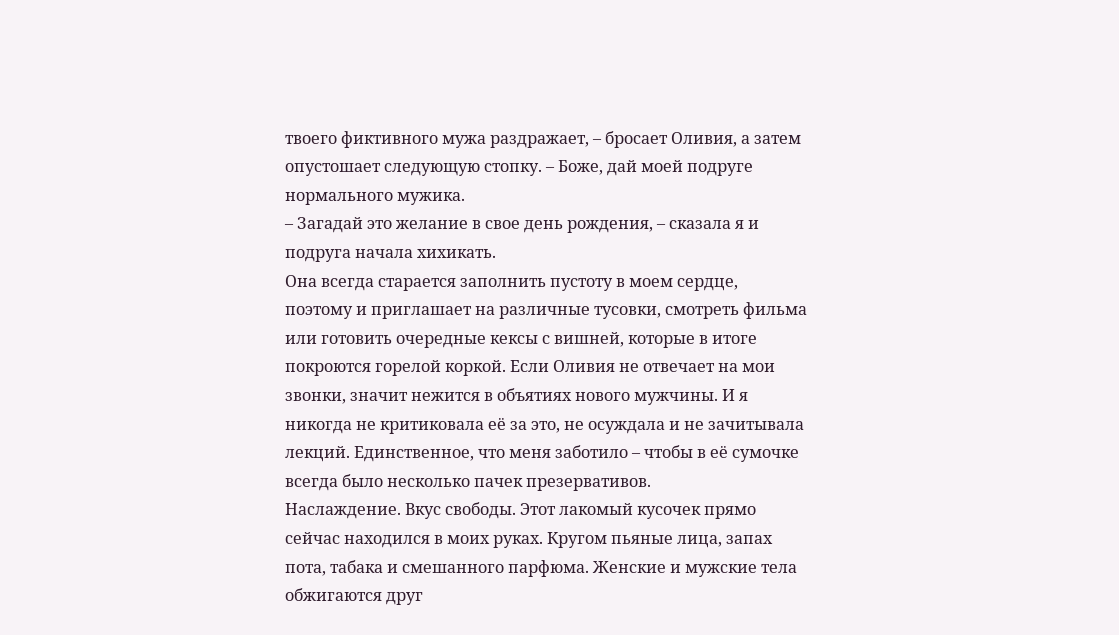твоего фиктивного мужа раздражает, – бросает Оливия, а затем опустошает следующую стопку. – Боже, дай моей подруге нормального мужика.
– Загадай это желание в свое день рождения, – сказала я и подруга начала хихикать.
Она всегда старается заполнить пустоту в моем сердце, поэтому и приглашает на различные тусовки, смотреть фильма или готовить очередные кексы с вишней, которые в итоге покроются горелой коркой. Если Оливия не отвечает на мои звонки, значит нежится в объятиях нового мужчины. И я никогда не критиковала её за это, не осуждала и не зачитывала лекций. Единственное, что меня заботило – чтобы в её сумочке всегда было несколько пачек презервативов.
Наслаждение. Вкус свободы. Этот лакомый кусочек прямо сейчас находился в моих руках. Кругом пьяные лица, запах пота, табака и смешанного парфюма. Женские и мужские тела обжигаются друг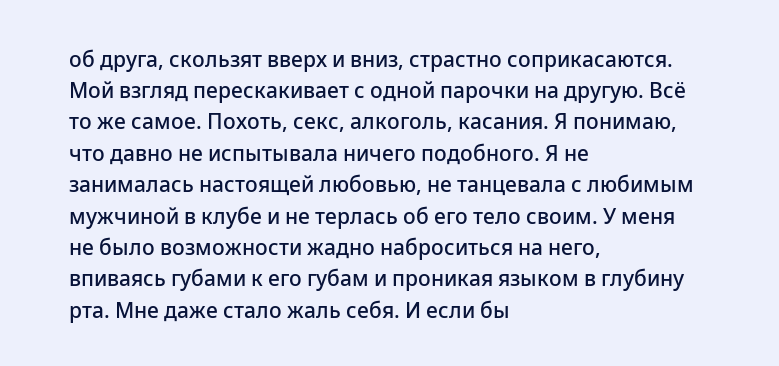об друга, скользят вверх и вниз, страстно соприкасаются. Мой взгляд перескакивает с одной парочки на другую. Всё то же самое. Похоть, секс, алкоголь, касания. Я понимаю, что давно не испытывала ничего подобного. Я не занималась настоящей любовью, не танцевала с любимым мужчиной в клубе и не терлась об его тело своим. У меня не было возможности жадно наброситься на него, впиваясь губами к его губам и проникая языком в глубину рта. Мне даже стало жаль себя. И если бы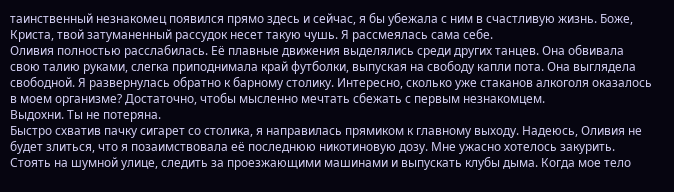таинственный незнакомец появился прямо здесь и сейчас, я бы убежала с ним в счастливую жизнь. Боже, Криста, твой затуманенный рассудок несет такую чушь. Я рассмеялась сама себе.
Оливия полностью расслабилась. Её плавные движения выделялись среди других танцев. Она обвивала свою талию руками, слегка приподнимала край футболки, выпуская на свободу капли пота. Она выглядела свободной. Я развернулась обратно к барному столику. Интересно, сколько уже стаканов алкоголя оказалось в моем организме? Достаточно, чтобы мысленно мечтать сбежать с первым незнакомцем.
Выдохни. Ты не потеряна.
Быстро схватив пачку сигарет со столика, я направилась прямиком к главному выходу. Надеюсь, Оливия не будет злиться, что я позаимствовала её последнюю никотиновую дозу. Мне ужасно хотелось закурить. Стоять на шумной улице, следить за проезжающими машинами и выпускать клубы дыма. Когда мое тело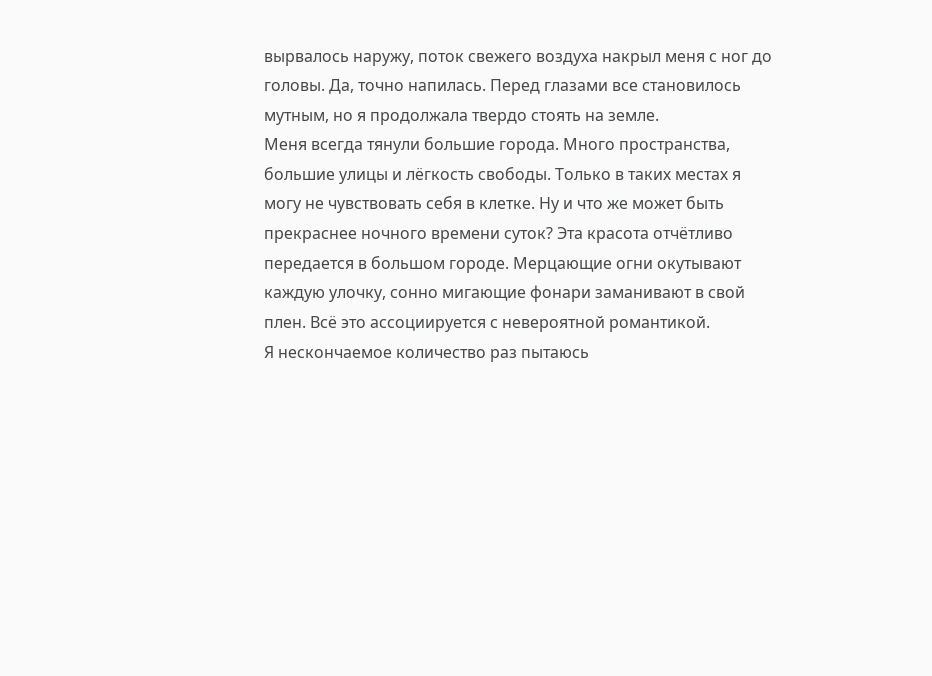вырвалось наружу, поток свежего воздуха накрыл меня с ног до головы. Да, точно напилась. Перед глазами все становилось мутным, но я продолжала твердо стоять на земле.
Меня всегда тянули большие города. Много пространства, большие улицы и лёгкость свободы. Только в таких местах я могу не чувствовать себя в клетке. Ну и что же может быть прекраснее ночного времени суток? Эта красота отчётливо передается в большом городе. Мерцающие огни окутывают каждую улочку, сонно мигающие фонари заманивают в свой плен. Всё это ассоциируется с невероятной романтикой.
Я нескончаемое количество раз пытаюсь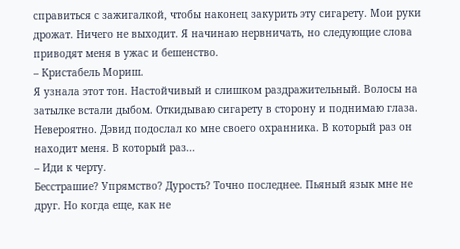справиться с зажигалкой, чтобы наконец закурить эту сигарету. Мои руки дрожат. Ничего не выходит. Я начинаю нервничать, но следующие слова приводят меня в ужас и бешенство.
– Кристабель Мориш.
Я узнала этот тон. Настойчивый и слишком раздражительный. Волосы на затылке встали дыбом. Откидываю сигарету в сторону и поднимаю глаза. Невероятно. Дэвид подослал ко мне своего охранника. В который раз он находит меня. В который раз...
– Иди к черту.
Бесстрашие? Упрямство? Дурость? Точно последнее. Пьяный язык мне не друг. Но когда еще, как не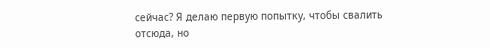сейчас? Я делаю первую попытку, чтобы свалить отсюда, но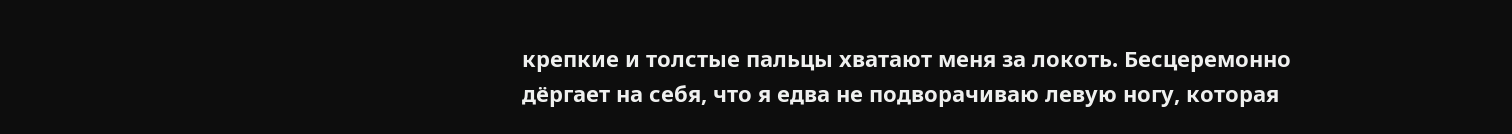крепкие и толстые пальцы хватают меня за локоть. Бесцеремонно дёргает на себя, что я едва не подворачиваю левую ногу, которая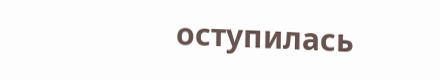оступилась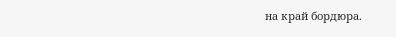на край бордюра.